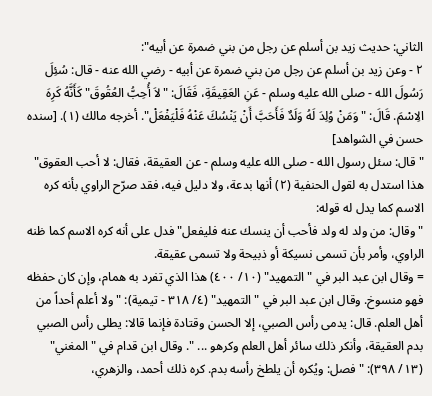الثاني: حديث زيد بن أسلم عن رجل من بني ضمرة عن أبيه":
٢ - وعن زيد بن أسلم عن رجل من بني ضمرة عن أبيه - رضي الله عنه - قال: سُئِلَ رَسُولَ الله - صلى الله عليه وسلم - عَنِ العَقِيقَةِ، فَقَالَ: "لاَ أُحِبُّ العُقُوقَ" كَأَنَّهُ كَرِهَ الِاسْمَ. قَالَ: "وَمَنْ وُلِدَ لَهُ وَلَدٌ فَأَحَبَّ أَنْ يَنْسُكَ عَنْهُ فَلْيَفْعَلْ". أخرجه مالك (١). [سنده حسن في الشواهد]
"قال: سئل رسول الله - صلى الله عليه وسلم - عن العقيقة، فقال: لا أحب العقوق" هذا استدل به لقول الحنفية (٢) أنها بدعة، ولا دليل فيه، فقد صرّح الراوي بأنه كره الاسم كما يدل له قوله:
"وقال: من ولد له ولد فأحب أن ينسك عنه فليفعل" فدل على أنه كره الاسم كما ظنه الراوي، وأمر بأن تسمى نسيكة أو ذبيحة ولا تسمى عقيقة.
= وقال ابن عبد البر في "التمهيد" (١٠/ ٤٠٠) هذا الذي تفرد به همام، وإن كان حفظه فهو منسوخ. وقال ابن عبد البر في "التمهيد" (٤/ ٣١٨ - تيمية): "ولا أعلم أحداً من أهل العلم. قال: يدمى رأس الصبي، إلا الحسن وقتادة فإنما قالا: يطلى رأس الصبي بدم العقيقة، وأنكر ذلك سائر أهل العلم وكرهو ... ". وقال ابن قدام في "المغني" (١٣/ ٣٩٨): "فصل: ويُكره أن يلطخ رأسه بدم. كره ذلك أحمد، والزهري،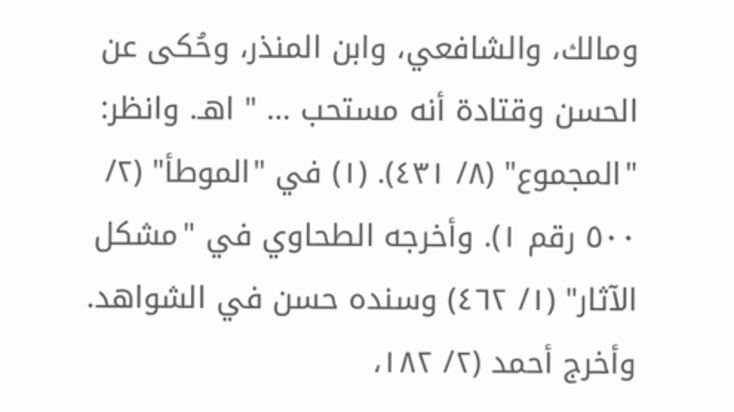ومالك، والشافعي، وابن المنذر، وحُكى عن الحسن وقتادة أنه مستحب ... " اهـ. وانظر: "المجموع" (٨/ ٤٣١). (١) في "الموطأ" (٢/ ٥٠٠ رقم ١). وأخرجه الطحاوي في "مشكل الآثار" (١/ ٤٦٢) وسنده حسن في الشواهد. وأخرج أحمد (٢/ ١٨٢،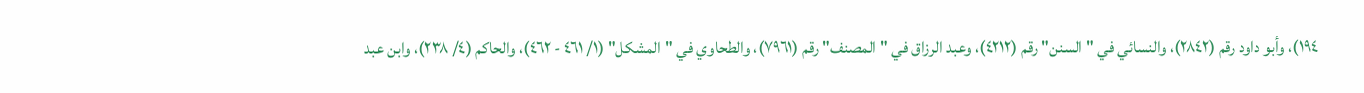١٩٤)، وأبو داود رقم (٢٨٤٢)، والنسائي في "السنن" رقم (٤٢١٢)، وعبد الرزاق في "المصنف" رقم (٧٩٦١)، والطحاوي في "المشكل" (١/ ٤٦١ - ٤٦٢)، والحاكم (٤/ ٢٣٨)، وابن عبد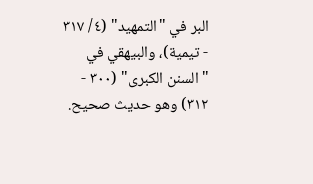البر في "التمهيد" (٤/ ٣١٧ - تيمية)، والبيهقي في "السنن الكبرى" (٣٠٠ - ٣١٢) وهو حديث صحيح.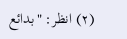(٢) انظر: "بدائع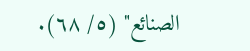الصنائع" (٥/ ٦٨).